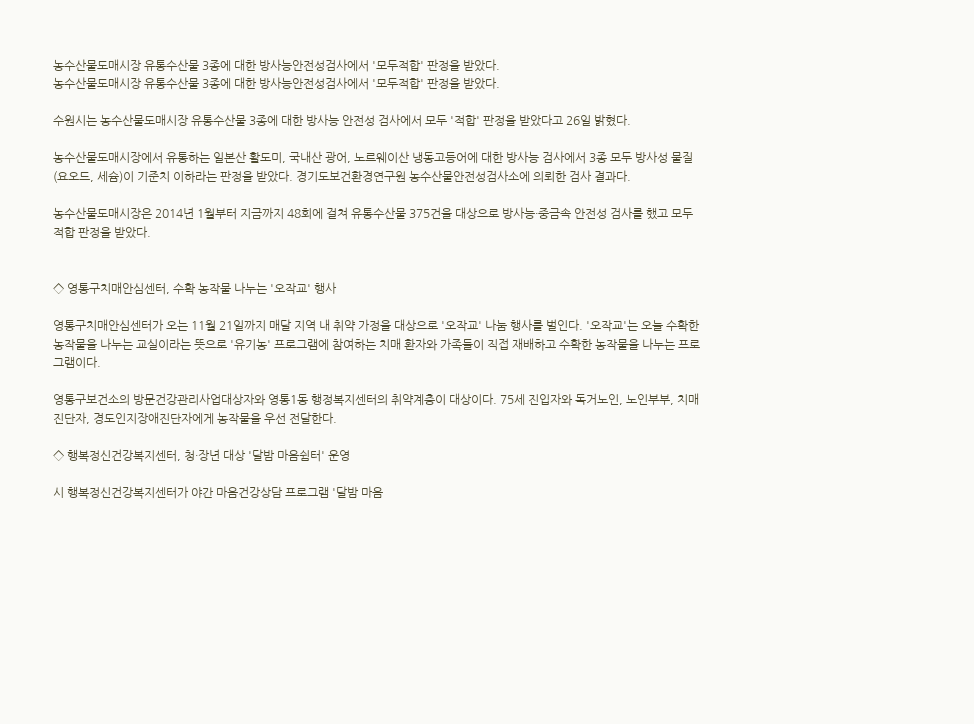농수산물도매시장 유통수산물 3종에 대한 방사능안전성검사에서 '모두적합' 판정을 받았다.
농수산물도매시장 유통수산물 3종에 대한 방사능안전성검사에서 '모두적합' 판정을 받았다.

수원시는 농수산물도매시장 유통수산물 3종에 대한 방사능 안전성 검사에서 모두 '적합' 판정을 받았다고 26일 밝혔다.

농수산물도매시장에서 유통하는 일본산 활도미, 국내산 광어, 노르웨이산 냉동고등어에 대한 방사능 검사에서 3종 모두 방사성 물질(요오드, 세슘)이 기준치 이하라는 판정을 받았다. 경기도보건환경연구원 농수산물안전성검사소에 의뢰한 검사 결과다.

농수산물도매시장은 2014년 1월부터 지금까지 48회에 걸쳐 유통수산물 375건을 대상으로 방사능·중금속 안전성 검사를 했고 모두 적합 판정을 받았다.


◇ 영통구치매안심센터, 수확 농작물 나누는 '오작교' 행사

영통구치매안심센터가 오는 11월 21일까지 매달 지역 내 취약 가정을 대상으로 '오작교' 나눔 행사를 벌인다. '오작교'는 오늘 수확한 농작물을 나누는 교실이라는 뜻으로 '유기농' 프로그램에 참여하는 치매 환자와 가족들이 직접 재배하고 수확한 농작물을 나누는 프로그램이다.

영통구보건소의 방문건강관리사업대상자와 영통1동 행정복지센터의 취약계층이 대상이다. 75세 진입자와 독거노인, 노인부부, 치매진단자, 경도인지장애진단자에게 농작물을 우선 전달한다.

◇ 행복정신건강복지센터, 청·장년 대상 '달밤 마음쉼터' 운영

시 행복정신건강복지센터가 야간 마음건강상담 프로그램 '달밤 마음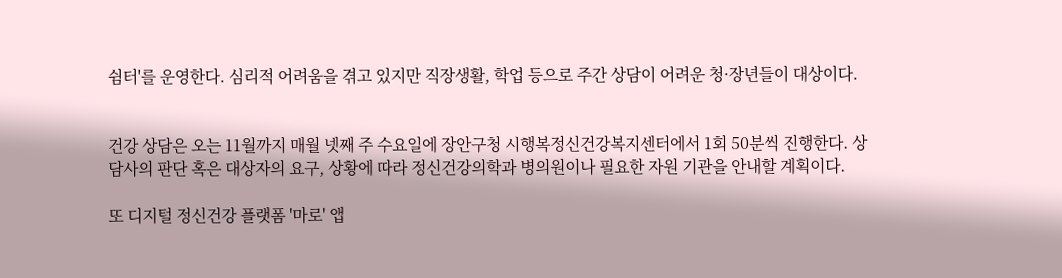쉼터'를 운영한다. 심리적 어려움을 겪고 있지만 직장생활, 학업 등으로 주간 상담이 어려운 청·장년들이 대상이다.


건강 상담은 오는 11월까지 매월 넷째 주 수요일에 장안구청 시행복정신건강복지센터에서 1회 50분씩 진행한다. 상담사의 판단 혹은 대상자의 요구, 상황에 따라 정신건강의학과 병의원이나 필요한 자원 기관을 안내할 계획이다.

또 디지털 정신건강 플랫폼 '마로' 앱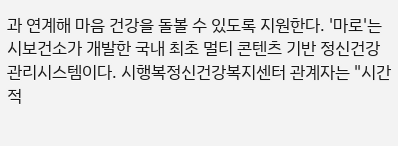과 연계해 마음 건강을 돌볼 수 있도록 지원한다. '마로'는 시보건소가 개발한 국내 최초 멀티 콘텐츠 기반 정신건강관리시스템이다. 시행복정신건강복지센터 관계자는 "시간적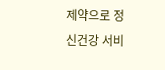제약으로 정신건강 서비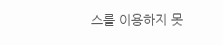스를 이용하지 못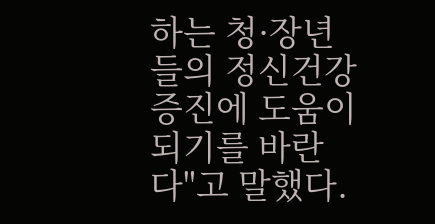하는 청·장년들의 정신건강 증진에 도움이 되기를 바란다"고 말했다.